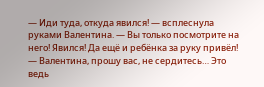— Иди туда, откуда явился! — всплеснула руками Валентина. — Вы только посмотрите на него! Явился! Да ещё и ребёнка за руку привёл!
— Валентина, прошу вас, не сердитесь… Это ведь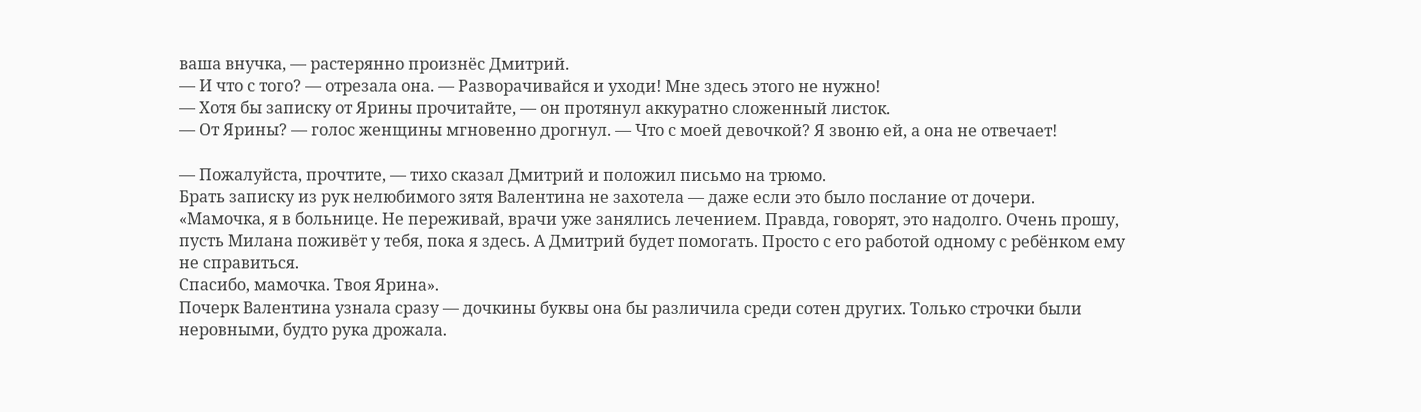ваша внучка, — растерянно произнёс Дмитрий.
— И что с того? — отрезала она. — Разворачивайся и уходи! Мне здесь этого не нужно!
— Хотя бы записку от Ярины прочитайте, — он протянул аккуратно сложенный листок.
— От Ярины? — голос женщины мгновенно дрогнул. — Что с моей девочкой? Я звоню ей, а она не отвечает!

— Пожалуйста, прочтите, — тихо сказал Дмитрий и положил письмо на трюмо.
Брать записку из рук нелюбимого зятя Валентина не захотела — даже если это было послание от дочери.
«Мамочка, я в больнице. Не переживай, врачи уже занялись лечением. Правда, говорят, это надолго. Очень прошу, пусть Милана поживёт у тебя, пока я здесь. А Дмитрий будет помогать. Просто с его работой одному с ребёнком ему не справиться.
Спасибо, мамочка. Твоя Ярина».
Почерк Валентина узнала сразу — дочкины буквы она бы различила среди сотен других. Только строчки были неровными, будто рука дрожала.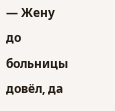— Жену до больницы довёл, да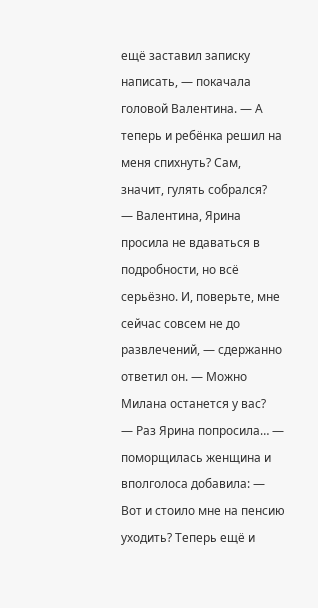ещё заставил записку написать, — покачала головой Валентина. — А теперь и ребёнка решил на меня спихнуть? Сам, значит, гулять собрался?
— Валентина, Ярина просила не вдаваться в подробности, но всё серьёзно. И, поверьте, мне сейчас совсем не до развлечений, — сдержанно ответил он. — Можно Милана останется у вас?
— Раз Ярина попросила… — поморщилась женщина и вполголоса добавила: — Вот и стоило мне на пенсию уходить? Теперь ещё и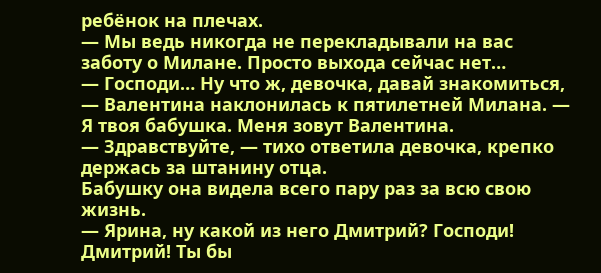ребёнок на плечах.
— Мы ведь никогда не перекладывали на вас заботу о Милане. Просто выхода сейчас нет…
— Господи… Ну что ж, девочка, давай знакомиться, — Валентина наклонилась к пятилетней Милана. — Я твоя бабушка. Меня зовут Валентина.
— Здравствуйте, — тихо ответила девочка, крепко держась за штанину отца.
Бабушку она видела всего пару раз за всю свою жизнь.
— Ярина, ну какой из него Дмитрий? Господи! Дмитрий! Ты бы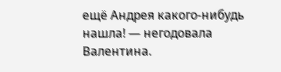ещё Андрея какого-нибудь нашла! — негодовала Валентина.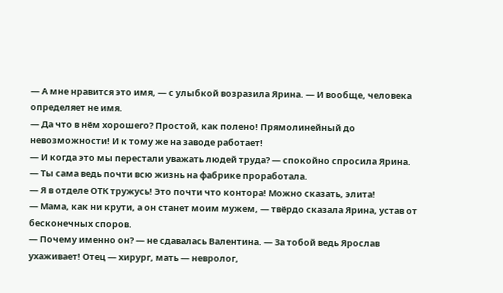— А мне нравится это имя, — с улыбкой возразила Ярина. — И вообще, человека определяет не имя.
— Да что в нём хорошего? Простой, как полено! Прямолинейный до невозможности! И к тому же на заводе работает!
— И когда это мы перестали уважать людей труда? — спокойно спросила Ярина. — Ты сама ведь почти всю жизнь на фабрике проработала.
— Я в отделе ОТК тружусь! Это почти что контора! Можно сказать, элита!
— Мама, как ни крути, а он станет моим мужем, — твёрдо сказала Ярина, устав от бесконечных споров.
— Почему именно он? — не сдавалась Валентина. — За тобой ведь Ярослав ухаживает! Отец — хирург, мать — невролог,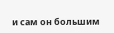и сам он большим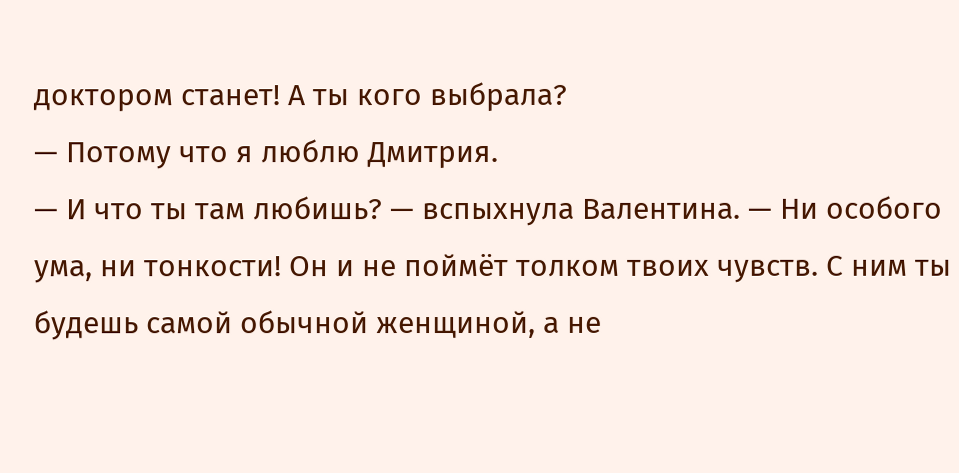доктором станет! А ты кого выбрала?
— Потому что я люблю Дмитрия.
— И что ты там любишь? — вспыхнула Валентина. — Ни особого ума, ни тонкости! Он и не поймёт толком твоих чувств. С ним ты будешь самой обычной женщиной, а не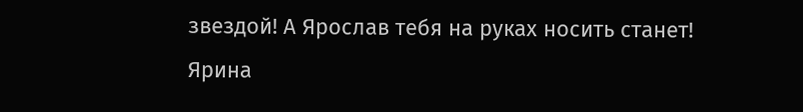звездой! А Ярослав тебя на руках носить станет!
Ярина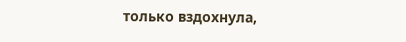только вздохнула,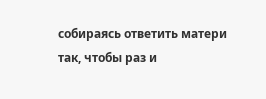собираясь ответить матери так, чтобы раз и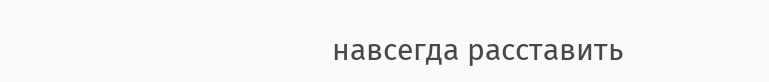навсегда расставить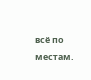всё по местам.